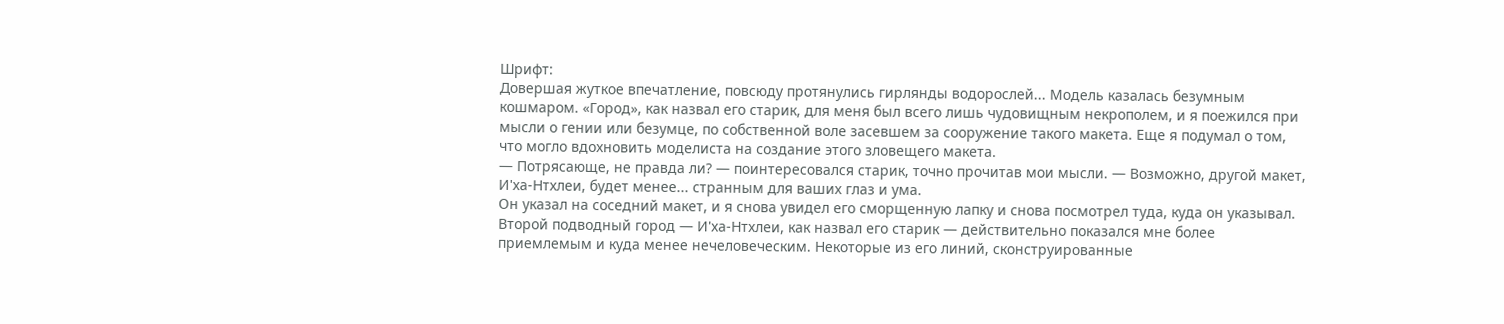Шрифт:
Довершая жуткое впечатление, повсюду протянулись гирлянды водорослей... Модель казалась безумным кошмаром. «Город», как назвал его старик, для меня был всего лишь чудовищным некрополем, и я поежился при мысли о гении или безумце, по собственной воле засевшем за сооружение такого макета. Еще я подумал о том, что могло вдохновить моделиста на создание этого зловещего макета.
— Потрясающе, не правда ли? — поинтересовался старик, точно прочитав мои мысли. — Возможно, другой макет, И'ха-Нтхлеи, будет менее... странным для ваших глаз и ума.
Он указал на соседний макет, и я снова увидел его сморщенную лапку и снова посмотрел туда, куда он указывал.
Второй подводный город — И'ха-Нтхлеи, как назвал его старик — действительно показался мне более приемлемым и куда менее нечеловеческим. Некоторые из его линий, сконструированные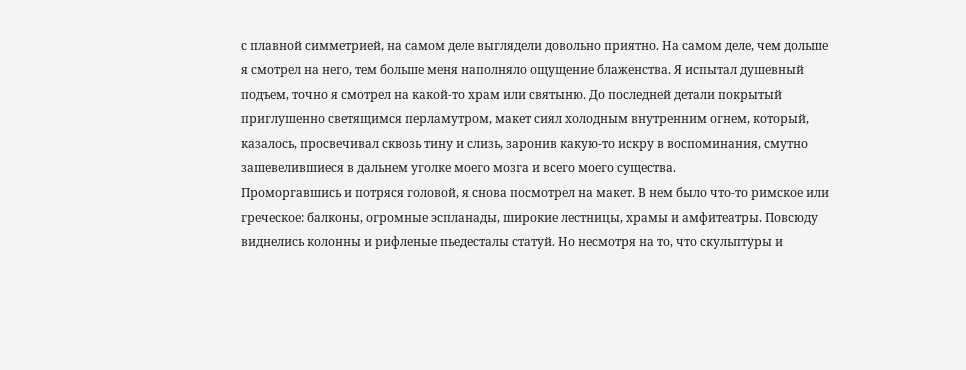с плавной симметрией, на самом деле выглядели довольно приятно. На самом деле, чем дольше я смотрел на него, тем больше меня наполняло ощущение блаженства. Я испытал душевный подъем, точно я смотрел на какой-то храм или святыню. До последней детали покрытый приглушенно светящимся перламутром, макет сиял холодным внутренним огнем, который, казалось, просвечивал сквозь тину и слизь, заронив какую-то искру в воспоминания, смутно зашевелившиеся в дальнем уголке моего мозга и всего моего существа.
Проморгавшись и потряся головой, я снова посмотрел на макет. В нем было что-то римское или греческое: балконы, огромные эспланады, широкие лестницы, храмы и амфитеатры. Повсюду виднелись колонны и рифленые пьедесталы статуй. Но несмотря на то, что скульптуры и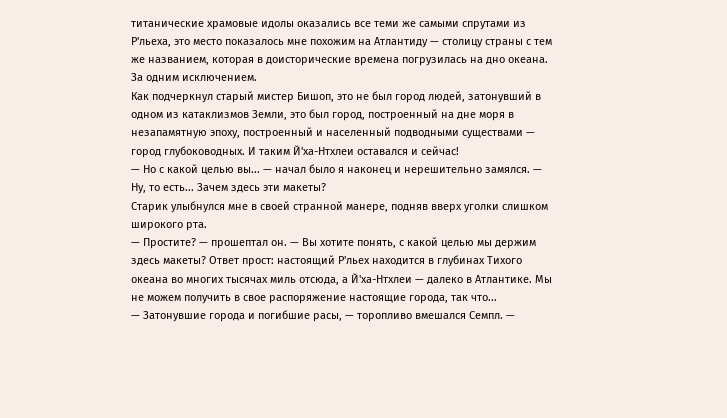титанические храмовые идолы оказались все теми же самыми спрутами из Р'льеха, это место показалось мне похожим на Атлантиду — столицу страны с тем же названием, которая в доисторические времена погрузилась на дно океана. За одним исключением.
Как подчеркнул старый мистер Бишоп, это не был город людей, затонувший в одном из катаклизмов Земли, это был город, построенный на дне моря в незапамятную эпоху, построенный и населенный подводными существами — город глубоководных. И таким Й'ха-Нтхлеи оставался и сейчас!
— Но с какой целью вы... — начал было я наконец и нерешительно замялся. — Ну, то есть... Зачем здесь эти макеты?
Старик улыбнулся мне в своей странной манере, подняв вверх уголки слишком широкого рта.
— Простите? — прошептал он. — Вы хотите понять, с какой целью мы держим здесь макеты? Ответ прост: настоящий Р'льех находится в глубинах Тихого океана во многих тысячах миль отсюда, а Й'ха-Нтхлеи — далеко в Атлантике. Мы не можем получить в свое распоряжение настоящие города, так что...
— Затонувшие города и погибшие расы, — торопливо вмешался Семпл. —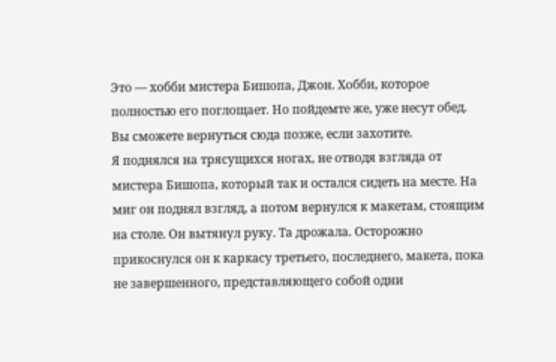Это — хобби мистера Бишопа, Джон. Хобби, которое полностью его поглощает. Но пойдемте же, уже несут обед. Вы сможете вернуться сюда позже, если захотите.
Я поднялся на трясущихся ногах, не отводя взгляда от мистера Бишопа, который так и остался сидеть на месте. На миг он поднял взгляд, а потом вернулся к макетам, стоящим на столе. Он вытянул руку. Та дрожала. Осторожно прикоснулся он к каркасу третьего, последнего, макета, пока не завершенного, представляющего собой одни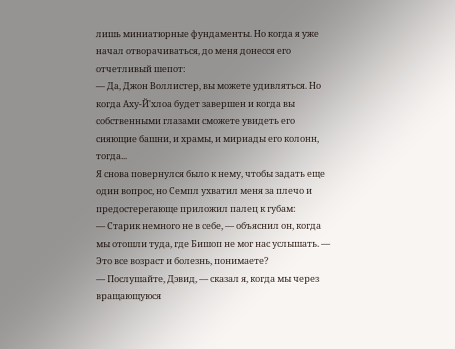лишь миниатюрные фундаменты. Но когда я уже начал отворачиваться, до меня донесся его отчетливый шепот:
— Да, Джон Воллистер, вы можете удивляться. Но когда Аху-Й'хлоа будет завершен и когда вы собственными глазами сможете увидеть его сияющие башни, и храмы, и мириады его колонн, тогда...
Я снова повернулся было к нему, чтобы задать еще один вопрос, но Семпл ухватил меня за плечо и предостерегающе приложил палец к губам:
— Старик немного не в себе, — объяснил он, когда мы отошли туда, где Бишоп не мог нас услышать. — Это все возраст и болезнь, понимаете?
— Послушайте, Дэвид, — сказал я, когда мы через вращающуюся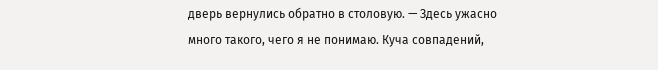дверь вернулись обратно в столовую. — Здесь ужасно много такого, чего я не понимаю. Куча совпадений,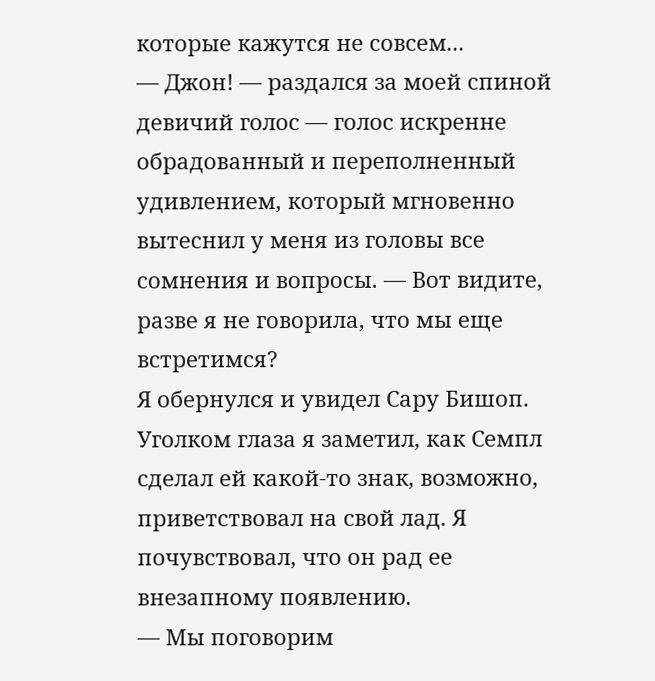которые кажутся не совсем...
— Джон! — раздался за моей спиной девичий голос — голос искренне обрадованный и переполненный удивлением, который мгновенно вытеснил у меня из головы все сомнения и вопросы. — Вот видите, разве я не говорила, что мы еще встретимся?
Я обернулся и увидел Сару Бишоп. Уголком глаза я заметил, как Семпл сделал ей какой-то знак, возможно, приветствовал на свой лад. Я почувствовал, что он рад ее внезапному появлению.
— Мы поговорим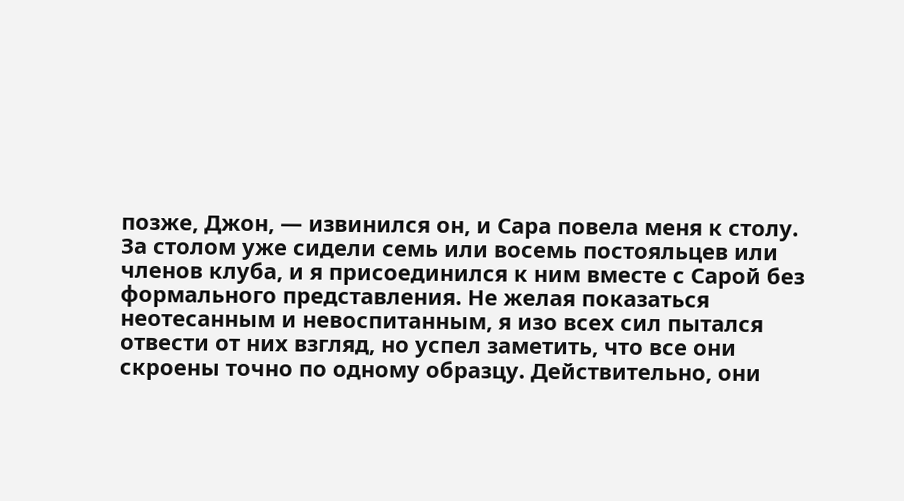позже, Джон, — извинился он, и Сара повела меня к столу.
За столом уже сидели семь или восемь постояльцев или членов клуба, и я присоединился к ним вместе с Сарой без формального представления. Не желая показаться неотесанным и невоспитанным, я изо всех сил пытался отвести от них взгляд, но успел заметить, что все они скроены точно по одному образцу. Действительно, они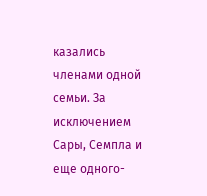казались членами одной семьи. За исключением Сары, Семпла и еще одного-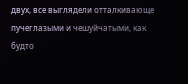двух, все выглядели отталкивающе пучеглазыми и чешуйчатыми, как будто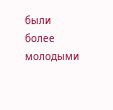были более молодыми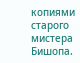копиями старого мистера Бишопа.